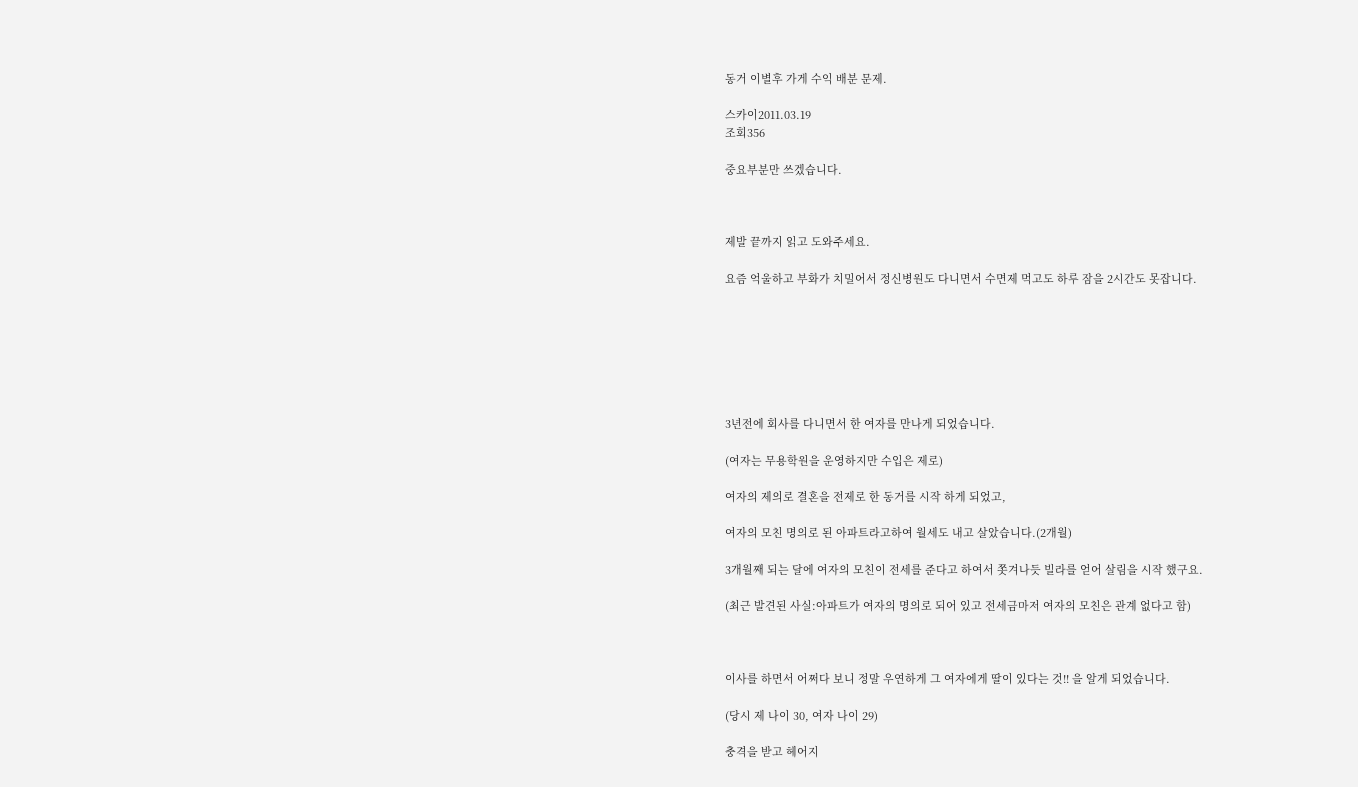동거 이별후 가게 수익 배분 문제.

스카이2011.03.19
조회356

중요부분만 쓰겠습니다.



제발 끝까지 읽고 도와주세요.

요즘 억울하고 부화가 치밀어서 정신병원도 다니면서 수면제 먹고도 하루 잠을 2시간도 못잡니다.







3년전에 회사를 다니면서 한 여자를 만나게 되었습니다.

(여자는 무용학원을 운영하지만 수입은 제로)

여자의 제의로 결혼을 전제로 한 동거를 시작 하게 되었고,

여자의 모친 명의로 된 아파트라고하여 월세도 내고 살았습니다.(2개월)

3개월째 되는 달에 여자의 모친이 전세를 준다고 하여서 쫏겨나듯 빌라를 얻어 살림을 시작 했구요.

(최근 발견된 사실:아파트가 여자의 명의로 되어 있고 전세금마저 여자의 모친은 관계 없다고 함)



이사를 하면서 어쩌다 보니 정말 우연하게 그 여자에게 딸이 있다는 것!! 을 알게 되었습니다.

(당시 제 나이 30, 여자 나이 29)

충격을 받고 헤어지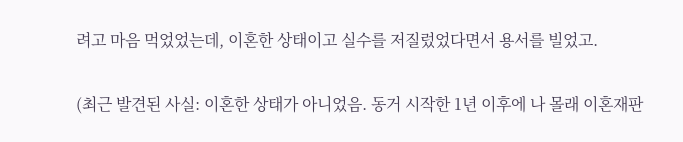려고 마음 먹었었는데, 이혼한 상태이고 실수를 저질렀었다면서 용서를 빌었고.

(최근 발견된 사실: 이혼한 상태가 아니었음. 동거 시작한 1년 이후에 나 몰래 이혼재판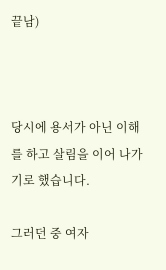끝남)



당시에 용서가 아닌 이해를 하고 살림을 이어 나가기로 했습니다.

그러던 중 여자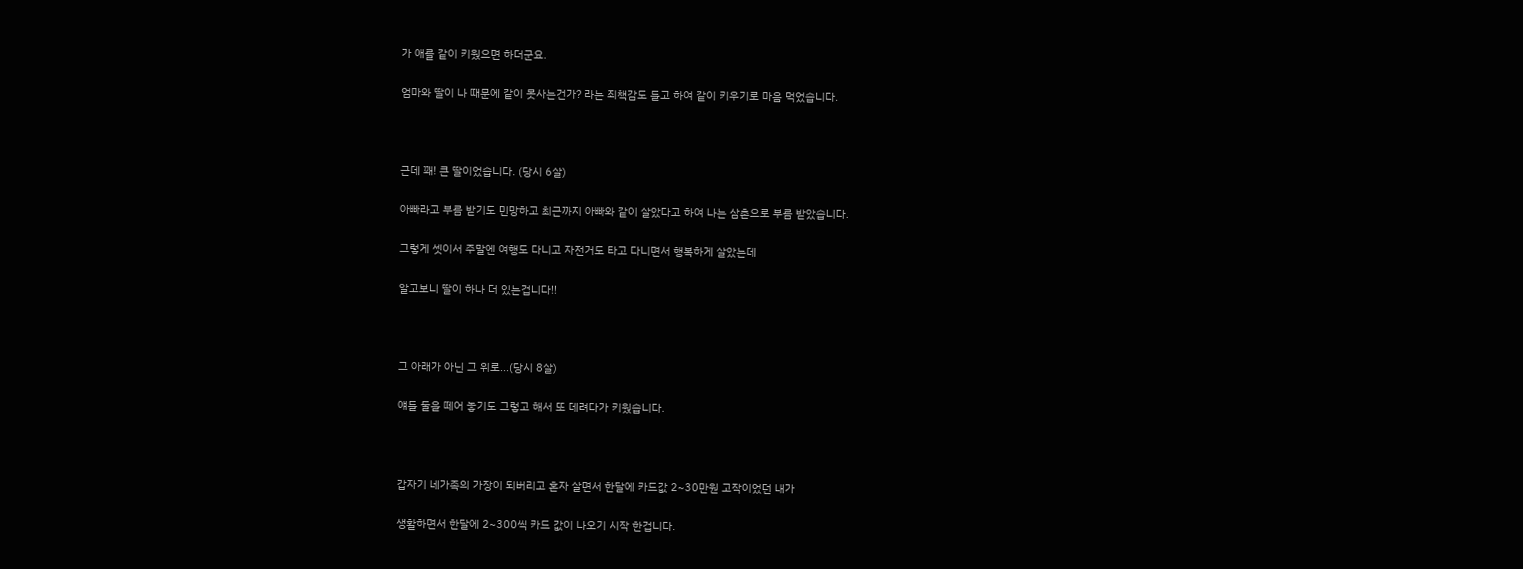가 애를 같이 키웠으면 하더군요.

엄마와 딸이 나 때문에 같이 못사는건가? 라는 죄책감도 들고 하여 같이 키우기로 마음 먹었습니다.



근데 꽤! 큰 딸이었습니다. (당시 6살)

아빠라고 부름 받기도 민망하고 최근까지 아빠와 같이 살았다고 하여 나는 삼촌으로 부름 받았습니다.

그렇게 셋이서 주말엔 여행도 다니고 자전거도 타고 다니면서 행복하게 살았는데

알고보니 딸이 하나 더 있는겁니다!!



그 아래가 아닌 그 위로...(당시 8살)

얘들 둘을 떼어 놓기도 그렇고 해서 또 데려다가 키웠습니다.



갑자기 네가족의 가장이 되버리고 혼자 살면서 한달에 카드값 2~30만원 고작이었던 내가

생활하면서 한달에 2~300씩 카드 값이 나오기 시작 한겁니다.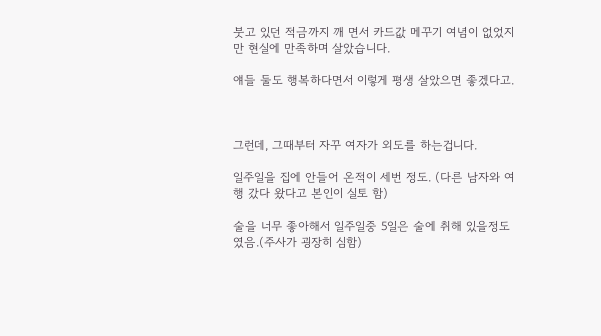붓고 있던 적금까지 깨 면서 카드값 메꾸기 여념이 없었지만 현실에 만족하며 살았습니다.

얘들 둘도 행복하다면서 이렇게 평생 살았으면 좋겠다고.



그런데, 그때부터 자꾸 여자가 외도를 하는겁니다.

일주일을 집에 안들어 온적이 세번 정도. (다른 남자와 여행 갔다 왔다고 본인이 실토 함)

술을 너무 좋아해서 일주일중 5일은 술에 취해 있을정도 였음.(주사가 굉장히 심함)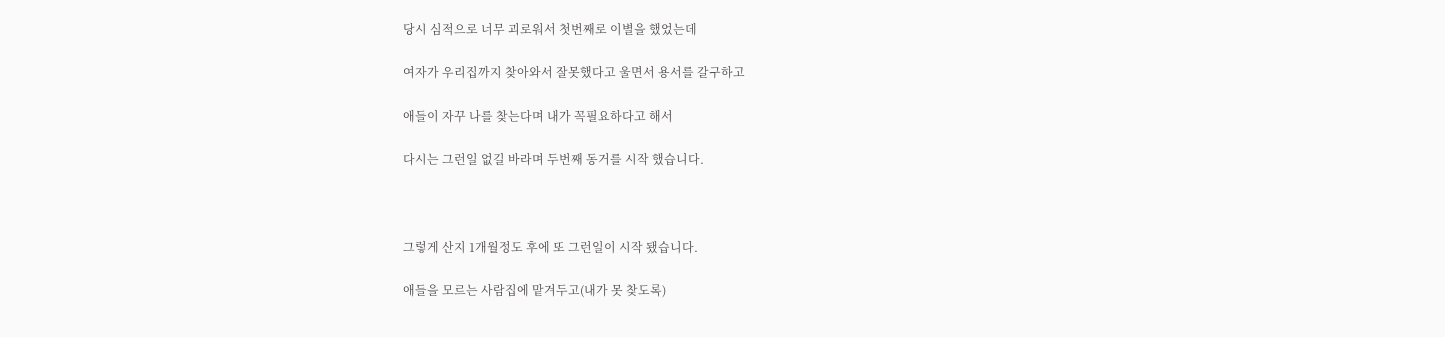당시 심적으로 너무 괴로워서 첫번째로 이별을 했었는데

여자가 우리집까지 찾아와서 잘못했다고 울면서 용서를 갈구하고

애들이 자꾸 나를 찾는다며 내가 꼭필요하다고 해서

다시는 그런일 없길 바라며 두번째 동거를 시작 했습니다.



그렇게 산지 1개월정도 후에 또 그런일이 시작 됐습니다.

애들을 모르는 사람집에 맡겨두고(내가 못 찾도록)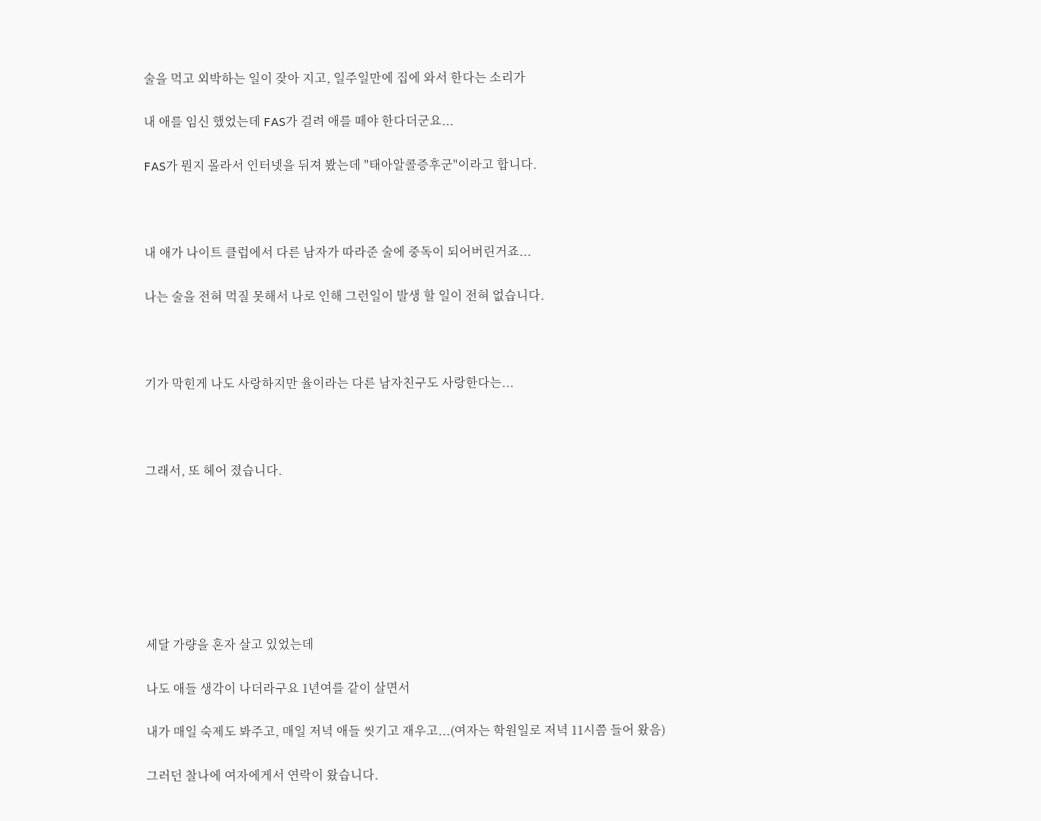술을 먹고 외박하는 일이 잦아 지고, 일주일만에 집에 와서 한다는 소리가

내 애를 임신 했었는데 FAS가 걸려 애를 떼야 한다더군요...

FAS가 뭔지 몰라서 인터넷을 뒤져 봤는데 "태아알콜증후군"이라고 합니다.



내 애가 나이트 클럽에서 다른 남자가 따라준 술에 중독이 되어버린거죠...

나는 술을 전혀 먹질 못해서 나로 인해 그런일이 발생 할 일이 전혀 없습니다.



기가 막힌게 나도 사랑하지만 율이라는 다른 남자친구도 사랑한다는...



그래서, 또 헤어 졌습니다.







세달 가량을 혼자 살고 있었는데

나도 애들 생각이 나더라구요 1년여를 같이 살면서

내가 매일 숙제도 봐주고, 매일 저녁 애들 씻기고 재우고...(여자는 학원일로 저녁 11시쯤 들어 왔음)

그러던 찰나에 여자에게서 연락이 왔습니다.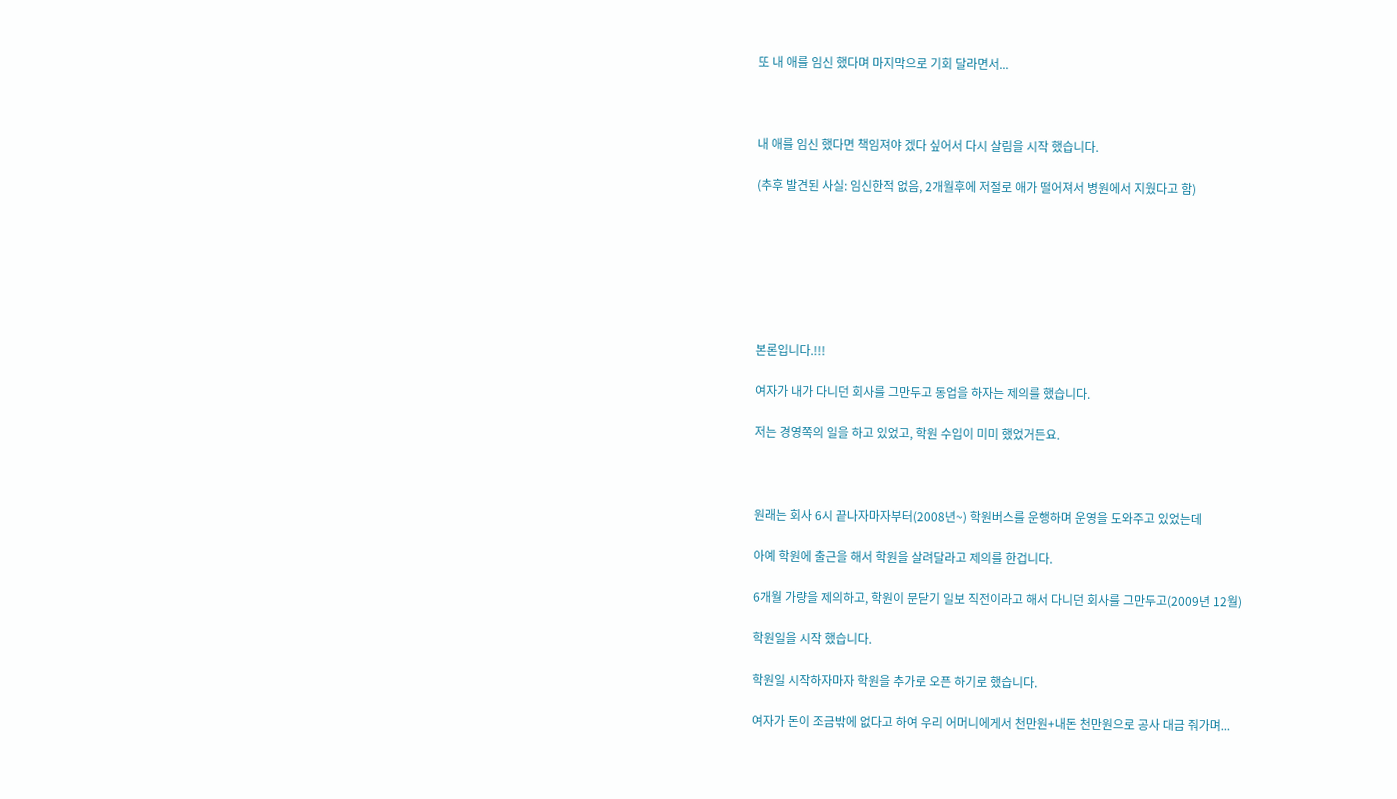또 내 애를 임신 했다며 마지막으로 기회 달라면서...



내 애를 임신 했다면 책임져야 겠다 싶어서 다시 살림을 시작 했습니다.

(추후 발견된 사실: 임신한적 없음, 2개월후에 저절로 애가 떨어져서 병원에서 지웠다고 함)







본론입니다.!!!

여자가 내가 다니던 회사를 그만두고 동업을 하자는 제의를 했습니다.

저는 경영쪽의 일을 하고 있었고, 학원 수입이 미미 했었거든요.



원래는 회사 6시 끝나자마자부터(2008년~) 학원버스를 운행하며 운영을 도와주고 있었는데

아예 학원에 출근을 해서 학원을 살려달라고 제의를 한겁니다.

6개월 가량을 제의하고, 학원이 문닫기 일보 직전이라고 해서 다니던 회사를 그만두고(2009년 12월)

학원일을 시작 했습니다.

학원일 시작하자마자 학원을 추가로 오픈 하기로 했습니다.

여자가 돈이 조금밖에 없다고 하여 우리 어머니에게서 천만원+내돈 천만원으로 공사 대금 줘가며...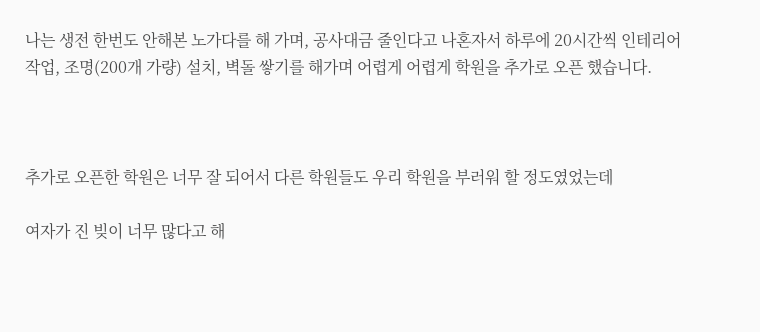나는 생전 한번도 안해본 노가다를 해 가며, 공사대금 줄인다고 나혼자서 하루에 20시간씩 인테리어 작업, 조명(200개 가량) 설치, 벽돌 쌓기를 해가며 어렵게 어렵게 학원을 추가로 오픈 했습니다.



추가로 오픈한 학원은 너무 잘 되어서 다른 학원들도 우리 학원을 부러워 할 정도였었는데

여자가 진 빚이 너무 많다고 해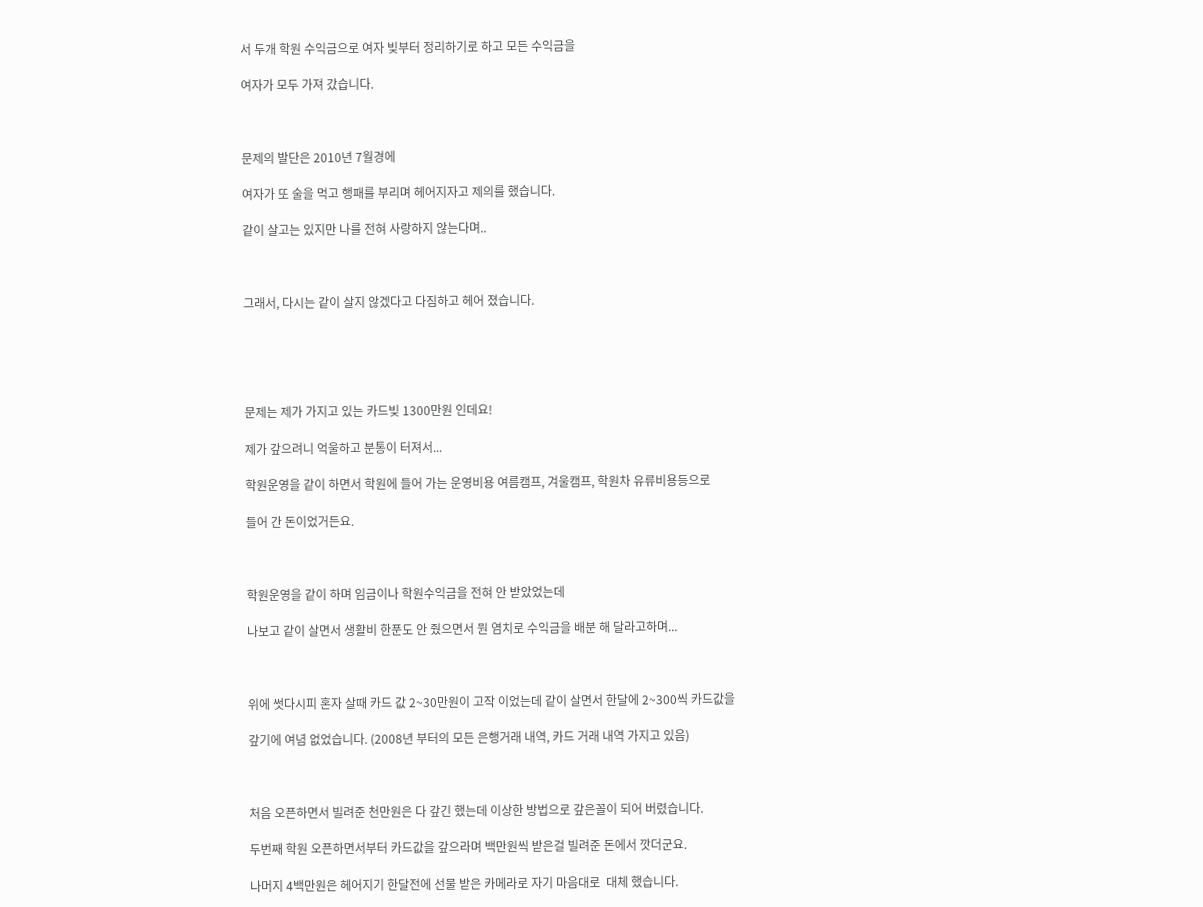서 두개 학원 수익금으로 여자 빚부터 정리하기로 하고 모든 수익금을

여자가 모두 가져 갔습니다.



문제의 발단은 2010년 7월경에

여자가 또 술을 먹고 행패를 부리며 헤어지자고 제의를 했습니다.

같이 살고는 있지만 나를 전혀 사랑하지 않는다며..



그래서, 다시는 같이 살지 않겠다고 다짐하고 헤어 졌습니다.





문제는 제가 가지고 있는 카드빚 1300만원 인데요!

제가 갚으려니 억울하고 분통이 터져서...

학원운영을 같이 하면서 학원에 들어 가는 운영비용 여름캠프, 겨울캠프, 학원차 유류비용등으로

들어 간 돈이었거든요.



학원운영을 같이 하며 임금이나 학원수익금을 전혀 안 받았었는데

나보고 같이 살면서 생활비 한푼도 안 줬으면서 뭔 염치로 수익금을 배분 해 달라고하며...



위에 썻다시피 혼자 살때 카드 값 2~30만원이 고작 이었는데 같이 살면서 한달에 2~300씩 카드값을

갚기에 여념 없었습니다. (2008년 부터의 모든 은행거래 내역, 카드 거래 내역 가지고 있음)



처음 오픈하면서 빌려준 천만원은 다 갚긴 했는데 이상한 방법으로 갚은꼴이 되어 버렸습니다.

두번째 학원 오픈하면서부터 카드값을 갚으라며 백만원씩 받은걸 빌려준 돈에서 깟더군요.

나머지 4백만원은 헤어지기 한달전에 선물 받은 카메라로 자기 마음대로  대체 했습니다.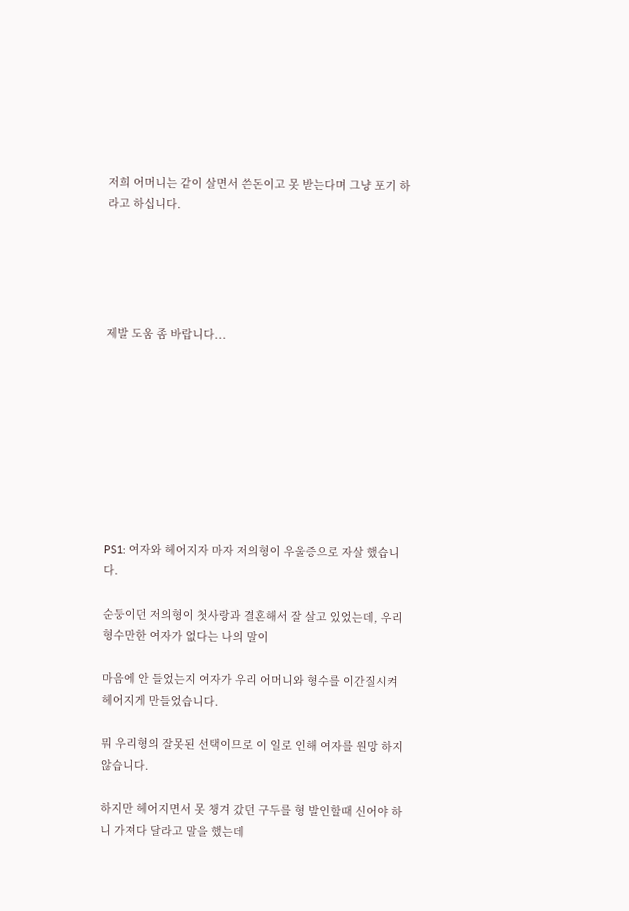저희 어머니는 같이 살면서 쓴돈이고 못 받는다며 그냥 포기 하라고 하십니다.





제발 도움 좀 바랍니다...









PS1: 여자와 헤어지자 마자 저의형이 우울증으로 자살 했습니다.

순둥이던 저의형이 첫사랑과 결혼해서 잘 살고 있었는데, 우리 형수만한 여자가 없다는 나의 말이

마음에 안 들었는지 여자가 우리 어머니와 형수를 이간질시켜 헤어지게 만들었습니다.

뭐 우리형의 잘못된 선택이므로 이 일로 인해 여자를 원망 하지 않습니다.

하지만 헤어지면서 못 챙겨 갔던 구두를 형 발인할때 신어야 하니 가져다 달라고 말을 했는데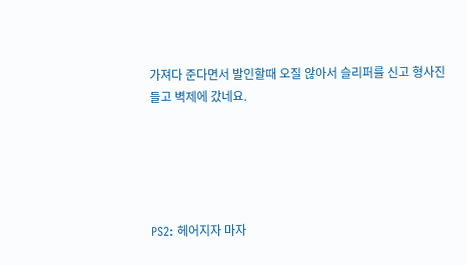가져다 준다면서 발인할때 오질 않아서 슬리퍼를 신고 형사진들고 벽제에 갔네요.





PS2: 헤어지자 마자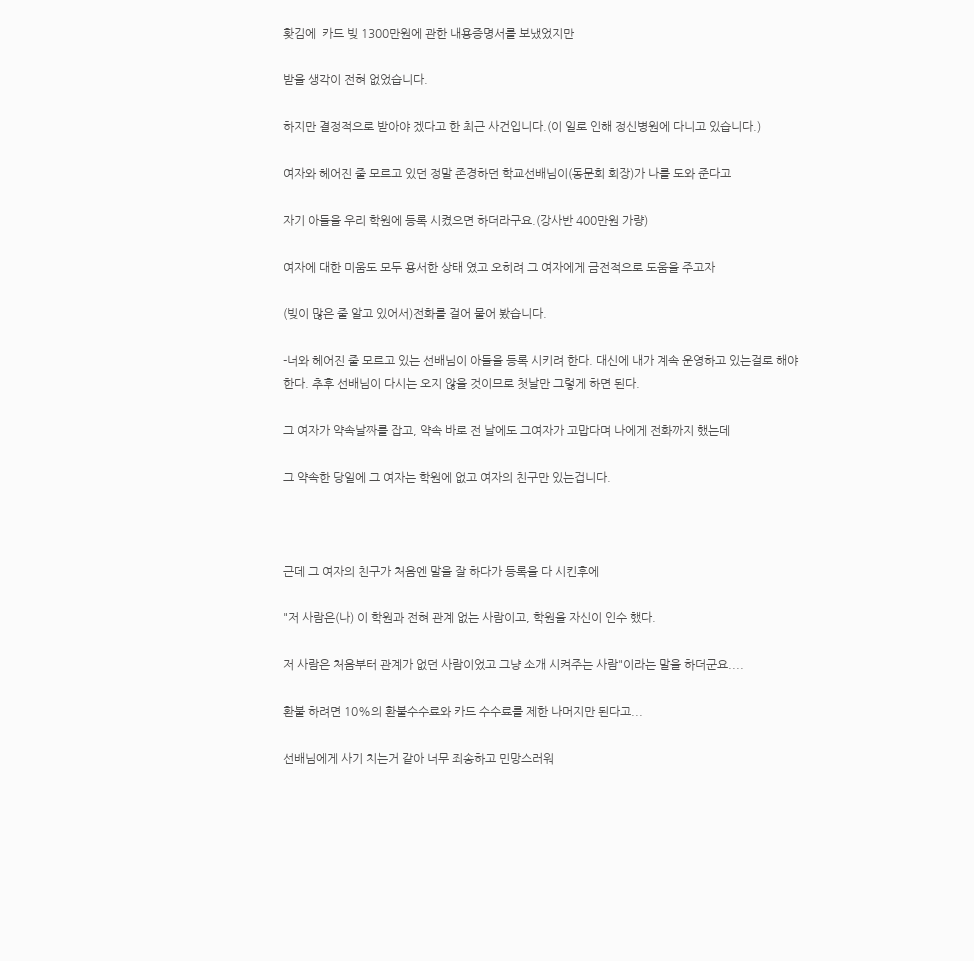홧김에  카드 빚 1300만원에 관한 내용증명서를 보냈었지만

받을 생각이 전혀 없었습니다.

하지만 결정적으로 받아야 겠다고 한 최근 사건입니다.(이 일로 인해 정신병원에 다니고 있습니다.)

여자와 헤어진 줄 모르고 있던 정말 존경하던 학교선배님이(동문회 회장)가 나를 도와 준다고

자기 아들을 우리 학원에 등록 시켰으면 하더라구요.(강사반 400만원 가량)

여자에 대한 미움도 모두 용서한 상태 였고 오히려 그 여자에게 금전적으로 도움을 주고자

(빚이 많은 줄 알고 있어서)전화를 걸어 물어 봤습니다.

-너와 헤어진 줄 모르고 있는 선배님이 아들을 등록 시키려 한다. 대신에 내가 계속 운영하고 있는걸로 해야 한다. 추후 선배님이 다시는 오지 않을 것이므로 첫날만 그렇게 하면 된다.

그 여자가 약속날짜를 잡고, 약속 바로 전 날에도 그여자가 고맙다며 나에게 전화까지 했는데

그 약속한 당일에 그 여자는 학원에 없고 여자의 친구만 있는겁니다.



근데 그 여자의 친구가 처음엔 말을 잘 하다가 등록을 다 시킨후에

"저 사람은(나) 이 학원과 전혀 관계 없는 사람이고, 학원을 자신이 인수 했다.

저 사람은 처음부터 관계가 없던 사람이었고 그냥 소개 시켜주는 사람"이라는 말을 하더군요....

환불 하려면 10%의 환불수수료와 카드 수수료를 제한 나머지만 된다고...

선배님에게 사기 치는거 같아 너무 죄송하고 민망스러워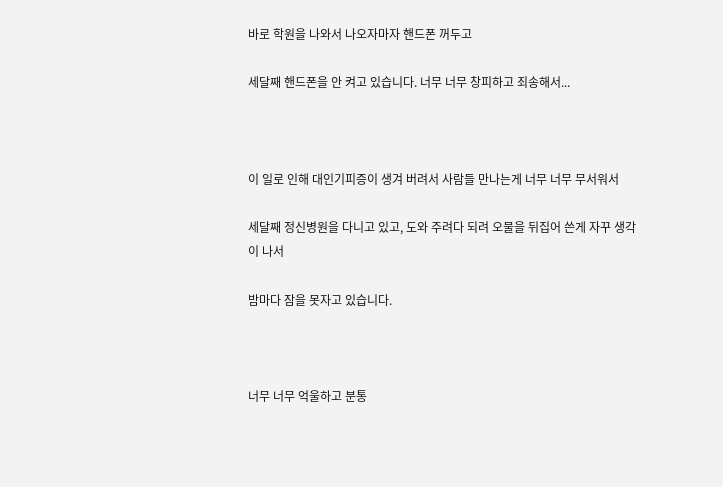바로 학원을 나와서 나오자마자 핸드폰 꺼두고

세달째 핸드폰을 안 켜고 있습니다. 너무 너무 창피하고 죄송해서...



이 일로 인해 대인기피증이 생겨 버려서 사람들 만나는게 너무 너무 무서워서

세달째 정신병원을 다니고 있고, 도와 주려다 되려 오물을 뒤집어 쓴게 자꾸 생각이 나서

밤마다 잠을 못자고 있습니다.



너무 너무 억울하고 분통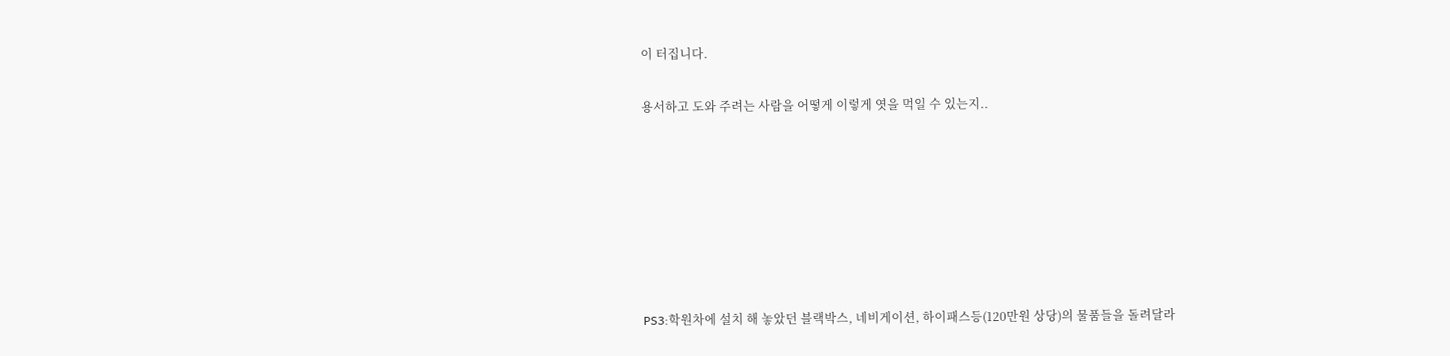이 터집니다.

용서하고 도와 주려는 사람을 어떻게 이렇게 엿을 먹일 수 있는지..







PS3:학원차에 설치 해 놓았던 블랙박스, 네비게이션, 하이패스등(120만원 상당)의 물품들을 돌려달라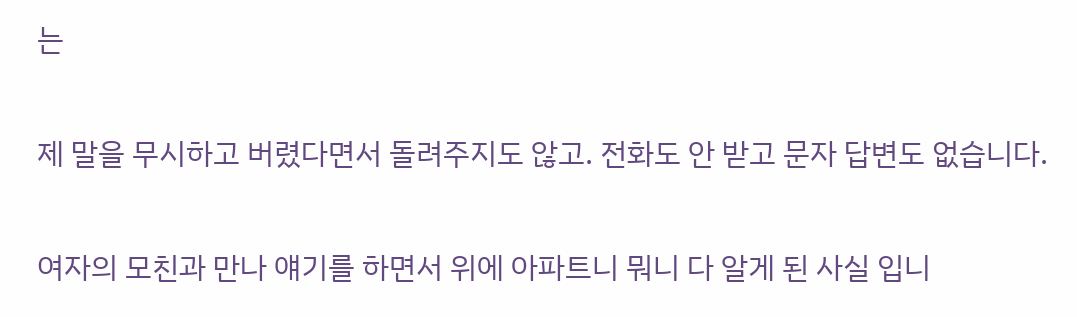는

제 말을 무시하고 버렸다면서 돌려주지도 않고. 전화도 안 받고 문자 답변도 없습니다.

여자의 모친과 만나 얘기를 하면서 위에 아파트니 뭐니 다 알게 된 사실 입니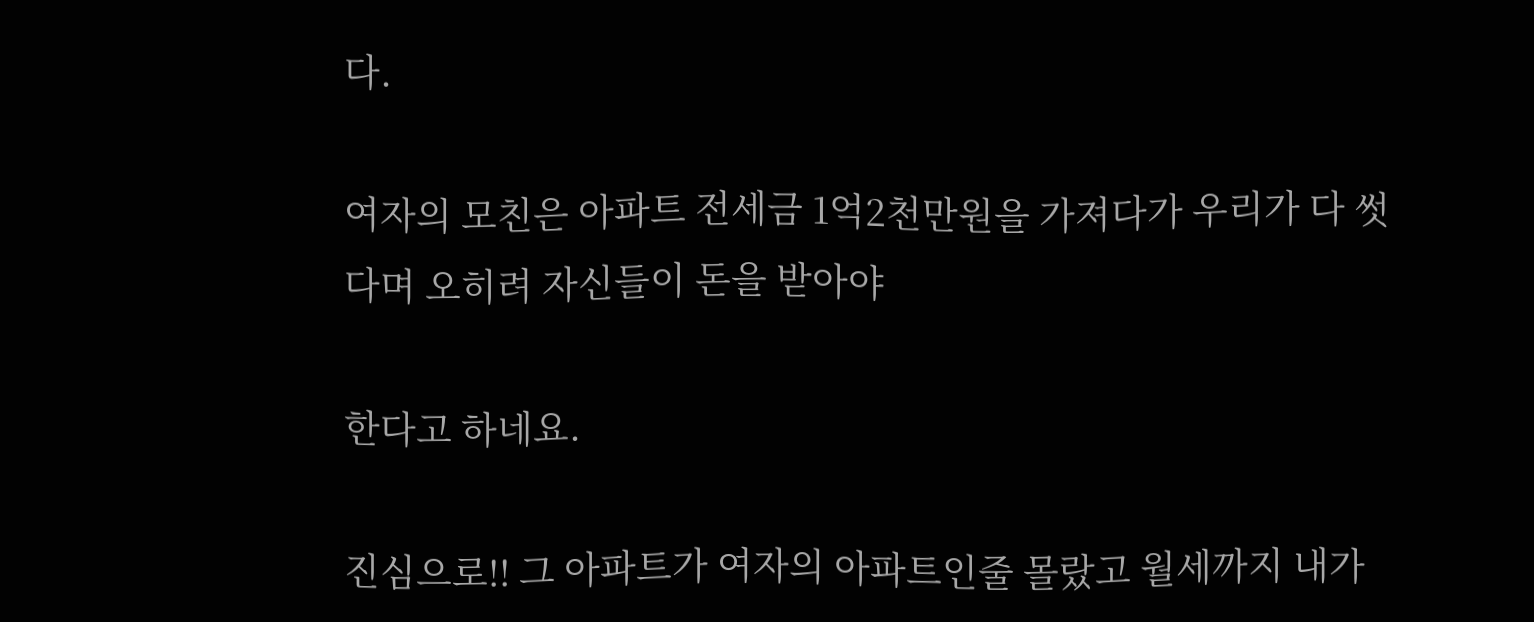다.

여자의 모친은 아파트 전세금 1억2천만원을 가져다가 우리가 다 썻다며 오히려 자신들이 돈을 받아야

한다고 하네요.

진심으로!! 그 아파트가 여자의 아파트인줄 몰랐고 월세까지 내가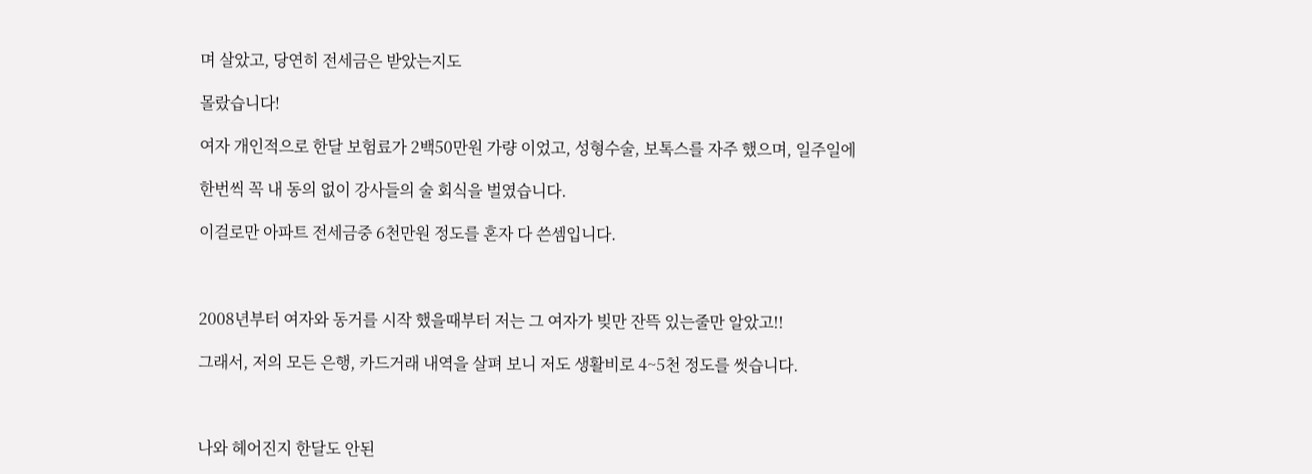며 살았고, 당연히 전세금은 받았는지도

몰랐습니다!

여자 개인적으로 한달 보험료가 2백50만원 가량 이었고, 성형수술, 보톡스를 자주 했으며, 일주일에

한번씩 꼭 내 동의 없이 강사들의 술 회식을 벌였습니다.

이걸로만 아파트 전세금중 6천만원 정도를 혼자 다 쓴셈입니다.



2008년부터 여자와 동거를 시작 했을때부터 저는 그 여자가 빚만 잔뜩 있는줄만 알았고!!

그래서, 저의 모든 은행, 카드거래 내역을 살펴 보니 저도 생활비로 4~5천 정도를 썻습니다.



나와 헤어진지 한달도 안된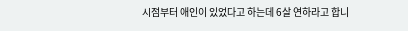시점부터 애인이 있었다고 하는데 6살 연하라고 합니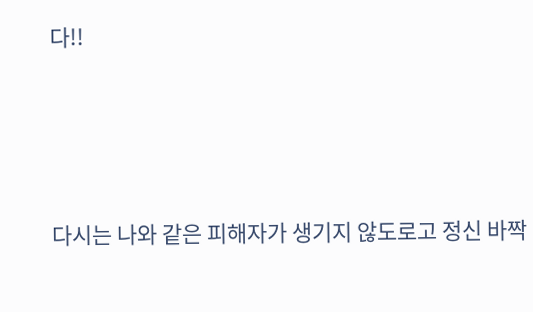다!!





다시는 나와 같은 피해자가 생기지 않도로고 정신 바짝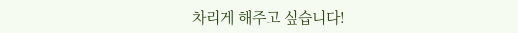차리게 해주고 싶습니다!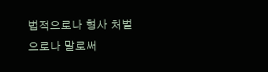법적으로나 형사 처벌으로나 말로써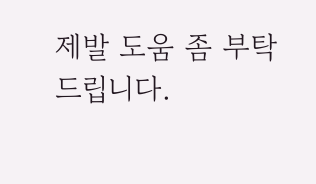제발 도움 좀 부탁 드립니다.